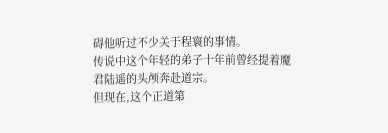碍他听过不少关于程寰的事情。
传说中这个年轻的弟子十年前曾经提着魔君陆遥的头颅奔赴道宗。
但现在,这个正道第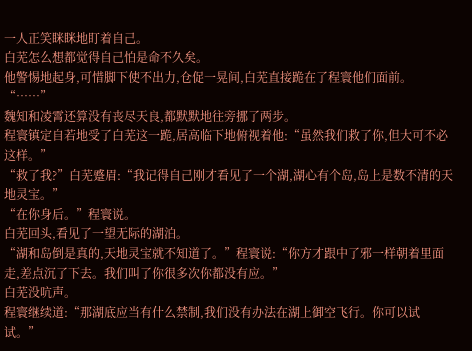一人正笑眯眯地盯着自己。
白芜怎么想都觉得自己怕是命不久矣。
他警惕地起身,可惜脚下使不出力,仓促一晃间,白芜直接跪在了程寰他们面前。
“……”
魏知和凌霄还算没有丧尽天良,都默默地往旁挪了两步。
程寰镇定自若地受了白芜这一跪,居高临下地俯视着他:“虽然我们救了你,但大可不必这样。”
“救了我?”白芜蹙眉:“我记得自己刚才看见了一个湖,湖心有个岛,岛上是数不清的天地灵宝。”
“在你身后。”程寰说。
白芜回头,看见了一望无际的湖泊。
“湖和岛倒是真的,天地灵宝就不知道了。”程寰说:“你方才跟中了邪一样朝着里面走,差点沉了下去。我们叫了你很多次你都没有应。”
白芜没吭声。
程寰继续道:“那湖底应当有什么禁制,我们没有办法在湖上御空飞行。你可以试试。”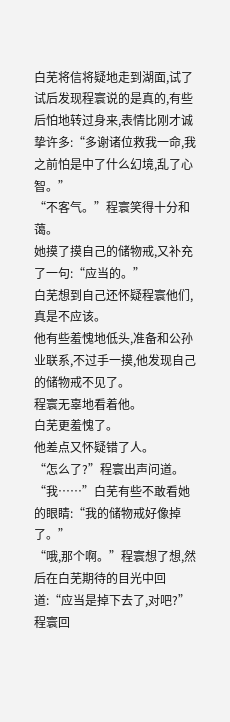白芜将信将疑地走到湖面,试了试后发现程寰说的是真的,有些后怕地转过身来,表情比刚才诚挚许多:“多谢诸位救我一命,我之前怕是中了什么幻境,乱了心智。”
“不客气。”程寰笑得十分和蔼。
她摸了摸自己的储物戒,又补充了一句:“应当的。”
白芜想到自己还怀疑程寰他们,真是不应该。
他有些羞愧地低头,准备和公孙业联系,不过手一摸,他发现自己的储物戒不见了。
程寰无辜地看着他。
白芜更羞愧了。
他差点又怀疑错了人。
“怎么了?”程寰出声问道。
“我……”白芜有些不敢看她的眼睛:“我的储物戒好像掉了。”
“哦,那个啊。”程寰想了想,然后在白芜期待的目光中回道:“应当是掉下去了,对吧?”
程寰回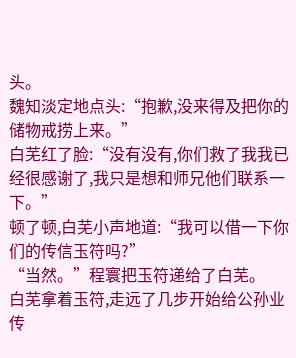头。
魏知淡定地点头:“抱歉,没来得及把你的储物戒捞上来。”
白芜红了脸:“没有没有,你们救了我我已经很感谢了,我只是想和师兄他们联系一下。”
顿了顿,白芜小声地道:“我可以借一下你们的传信玉符吗?”
“当然。”程寰把玉符递给了白芜。
白芜拿着玉符,走远了几步开始给公孙业传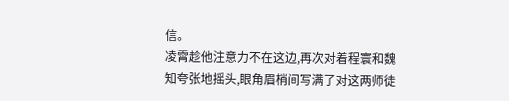信。
凌霄趁他注意力不在这边,再次对着程寰和魏知夸张地摇头,眼角眉梢间写满了对这两师徒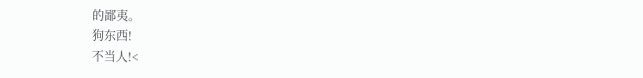的鄙夷。
狗东西!
不当人!<